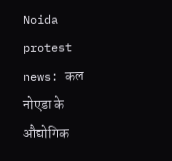Noida protest news: कल नोएडा के औद्योगिक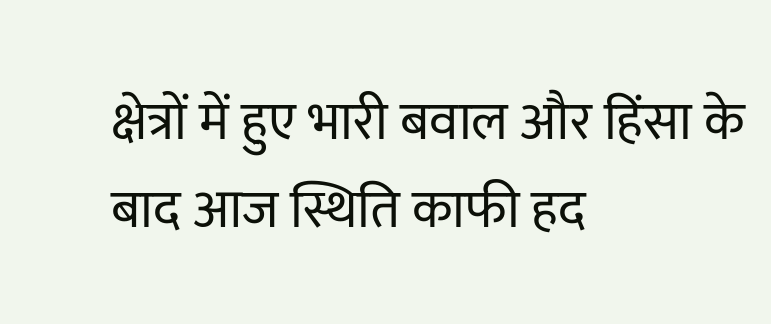क्षेत्रों में हुए भारी बवाल और हिंसा के बाद आज स्थिति काफी हद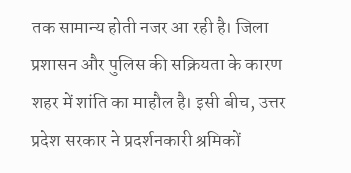तक सामान्य होती नजर आ रही है। जिला प्रशासन और पुलिस की सक्रियता के कारण शहर में शांति का माहौल है। इसी बीच, उत्तर प्रदेश सरकार ने प्रदर्शनकारी श्रमिकों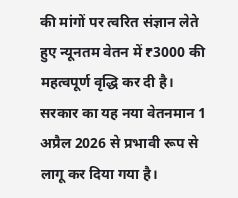की मांगों पर त्वरित संज्ञान लेते हुए न्यूनतम वेतन में ₹3000 की महत्वपूर्ण वृद्धि कर दी है। सरकार का यह नया वेतनमान 1 अप्रैल 2026 से प्रभावी रूप से लागू कर दिया गया है।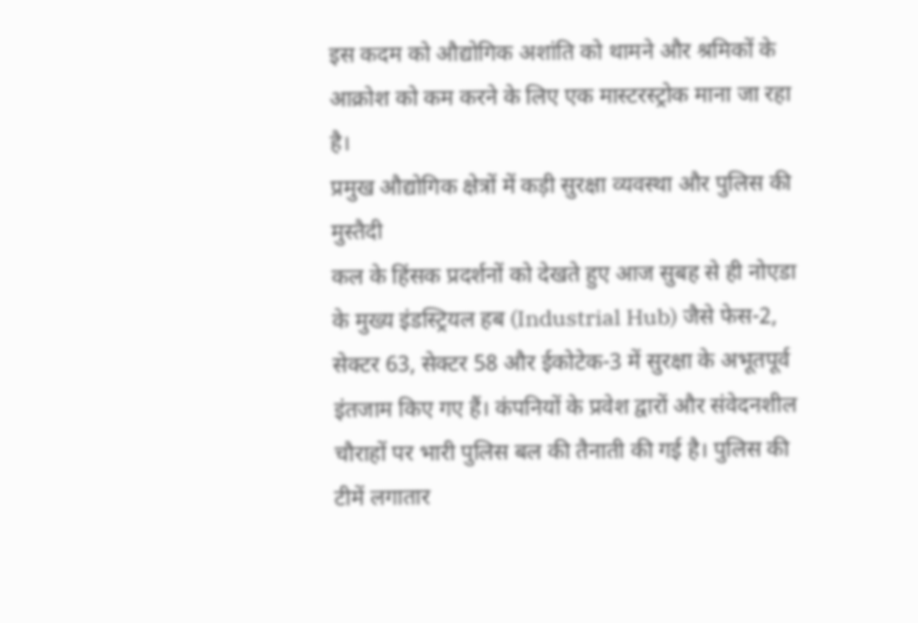इस कदम को औद्योगिक अशांति को थामने और श्रमिकों के आक्रोश को कम करने के लिए एक मास्टरस्ट्रोक माना जा रहा है।
प्रमुख औद्योगिक क्षेत्रों में कड़ी सुरक्षा व्यवस्था और पुलिस की मुस्तैदी
कल के हिंसक प्रदर्शनों को देखते हुए आज सुबह से ही नोएडा के मुख्य इंडस्ट्रियल हब (Industrial Hub) जैसे फेस-2, सेक्टर 63, सेक्टर 58 और ईकोटेक-3 में सुरक्षा के अभूतपूर्व इंतजाम किए गए हैं। कंपनियों के प्रवेश द्वारों और संवेदनशील चौराहों पर भारी पुलिस बल की तैनाती की गई है। पुलिस की टीमें लगातार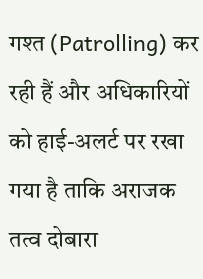गश्त (Patrolling) कर रही हैं और अधिकारियों को हाई-अलर्ट पर रखा गया है ताकि अराजक तत्व दोबारा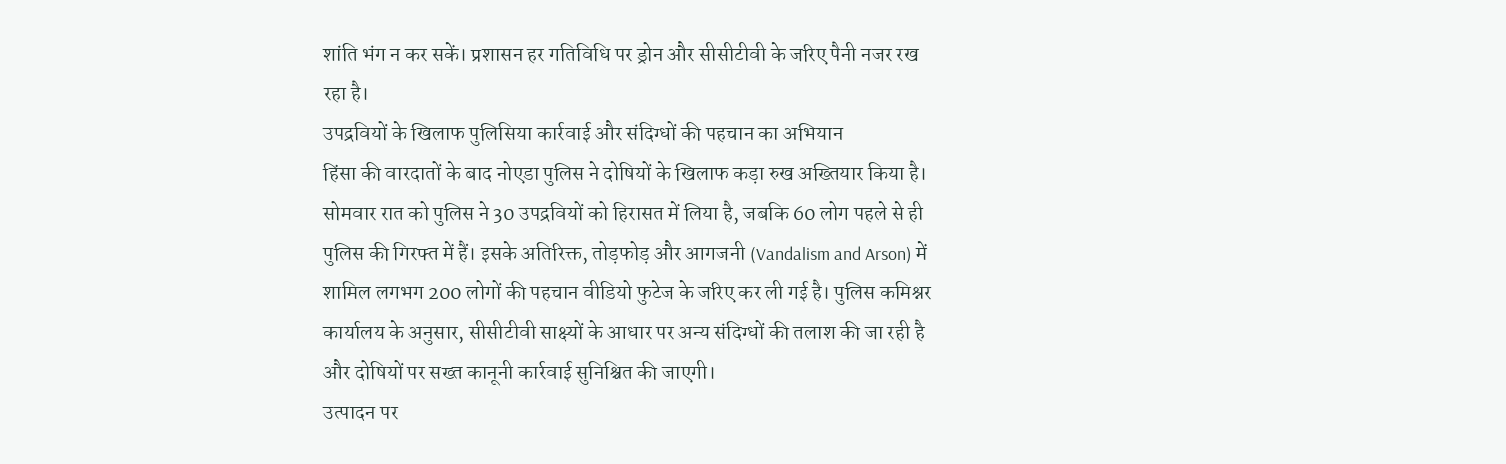शांति भंग न कर सकें। प्रशासन हर गतिविधि पर ड्रोन और सीसीटीवी के जरिए पैनी नजर रख रहा है।
उपद्रवियों के खिलाफ पुलिसिया कार्रवाई और संदिग्धों की पहचान का अभियान
हिंसा की वारदातों के बाद नोएडा पुलिस ने दोषियों के खिलाफ कड़ा रुख अख्तियार किया है। सोमवार रात को पुलिस ने 30 उपद्रवियों को हिरासत में लिया है, जबकि 60 लोग पहले से ही पुलिस की गिरफ्त में हैं। इसके अतिरिक्त, तोड़फोड़ और आगजनी (Vandalism and Arson) में शामिल लगभग 200 लोगों की पहचान वीडियो फुटेज के जरिए कर ली गई है। पुलिस कमिश्नर कार्यालय के अनुसार, सीसीटीवी साक्ष्यों के आधार पर अन्य संदिग्धों की तलाश की जा रही है और दोषियों पर सख्त कानूनी कार्रवाई सुनिश्चित की जाएगी।
उत्पादन पर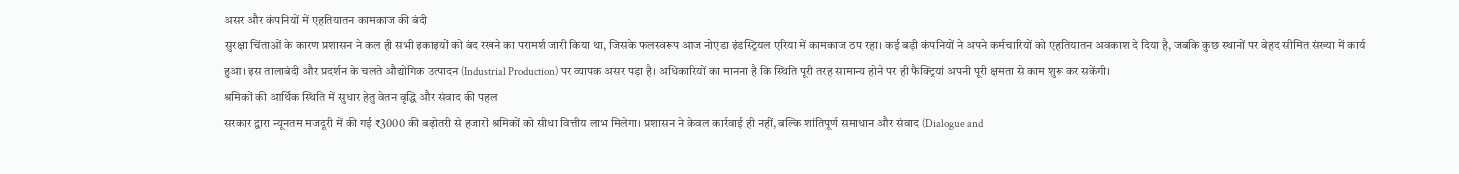असर और कंपनियों में एहतियातन कामकाज की बंदी
सुरक्षा चिंताओं के कारण प्रशासन ने कल ही सभी इकाइयों को बंद रखने का परामर्श जारी किया था, जिसके फलस्वरूप आज नोएडा इंडस्ट्रियल एरिया में कामकाज ठप रहा। कई बड़ी कंपनियों ने अपने कर्मचारियों को एहतियातन अवकाश दे दिया है, जबकि कुछ स्थानों पर बेहद सीमित संख्या में कार्य हुआ। इस तालाबंदी और प्रदर्शन के चलते औद्योगिक उत्पादन (Industrial Production) पर व्यापक असर पड़ा है। अधिकारियों का मानना है कि स्थिति पूरी तरह सामान्य होने पर ही फैक्ट्रियां अपनी पूरी क्षमता से काम शुरू कर सकेंगी।
श्रमिकों की आर्थिक स्थिति में सुधार हेतु वेतन वृद्धि और संवाद की पहल
सरकार द्वारा न्यूनतम मजदूरी में की गई ₹3000 की बढ़ोतरी से हजारों श्रमिकों को सीधा वित्तीय लाभ मिलेगा। प्रशासन ने केवल कार्रवाई ही नहीं, बल्कि शांतिपूर्ण समाधान और संवाद (Dialogue and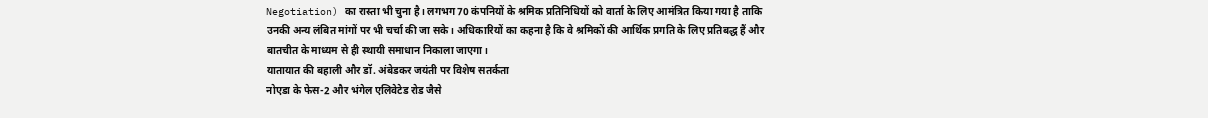Negotiation) का रास्ता भी चुना है। लगभग 70 कंपनियों के श्रमिक प्रतिनिधियों को वार्ता के लिए आमंत्रित किया गया है ताकि उनकी अन्य लंबित मांगों पर भी चर्चा की जा सके। अधिकारियों का कहना है कि वे श्रमिकों की आर्थिक प्रगति के लिए प्रतिबद्ध हैं और बातचीत के माध्यम से ही स्थायी समाधान निकाला जाएगा।
यातायात की बहाली और डॉ. अंबेडकर जयंती पर विशेष सतर्कता
नोएडा के फेस-2 और भंगेल एलिवेटेड रोड जैसे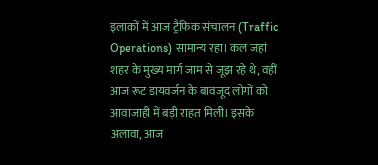इलाकों में आज ट्रैफिक संचालन (Traffic Operations) सामान्य रहा। कल जहां शहर के मुख्य मार्ग जाम से जूझ रहे थे, वहीं आज रूट डायवर्जन के बावजूद लोगों को आवाजाही में बड़ी राहत मिली। इसके अलावा, आज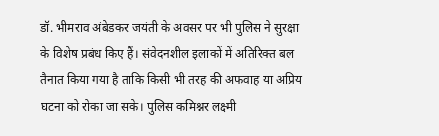डॉ. भीमराव अंबेडकर जयंती के अवसर पर भी पुलिस ने सुरक्षा के विशेष प्रबंध किए हैं। संवेदनशील इलाकों में अतिरिक्त बल तैनात किया गया है ताकि किसी भी तरह की अफवाह या अप्रिय घटना को रोका जा सके। पुलिस कमिश्नर लक्ष्मी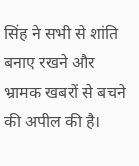सिंह ने सभी से शांति बनाए रखने और भ्रामक खबरों से बचने की अपील की है।